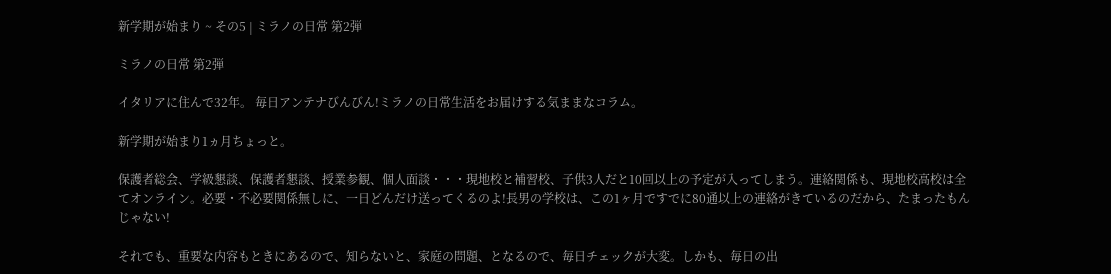新学期が始まり ~ その5 | ミラノの日常 第2弾

ミラノの日常 第2弾

イタリアに住んで32年。 毎日アンテナびんびん!ミラノの日常生活をお届けする気ままなコラム。

新学期が始まり1ヵ月ちょっと。

保護者総会、学級懇談、保護者懇談、授業参観、個人面談・・・現地校と補習校、子供3人だと10回以上の予定が入ってしまう。連絡関係も、現地校高校は全てオンライン。必要・不必要関係無しに、一日どんだけ送ってくるのよ!長男の学校は、この1ヶ月ですでに80通以上の連絡がきているのだから、たまったもんじゃない!

それでも、重要な内容もときにあるので、知らないと、家庭の問題、となるので、毎日チェックが大変。しかも、毎日の出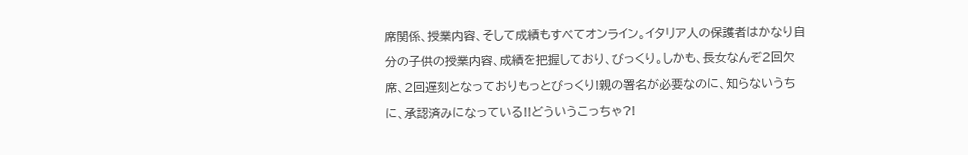席関係、授業内容、そして成績もすべてオンライン。イタリア人の保護者はかなり自分の子供の授業内容、成績を把握しており、びっくり。しかも、長女なんぞ2回欠席、2回遅刻となっておりもっとびっくり!親の署名が必要なのに、知らないうちに、承認済みになっている!!どういうこっちゃ?!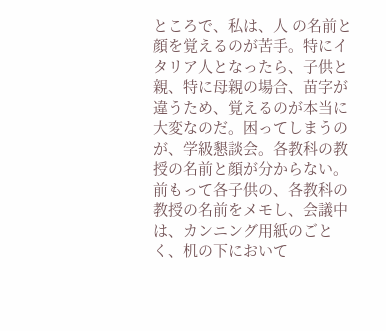ところで、私は、人 の名前と顔を覚えるのが苦手。特にイタリア人となったら、子供と親、特に母親の場合、苗字が違うため、覚えるのが本当に大変なのだ。困ってしまうのが、学級懇談会。各教科の教授の名前と顔が分からない。前もって各子供の、各教科の教授の名前をメモし、会議中は、カンニング用紙のごとく、机の下において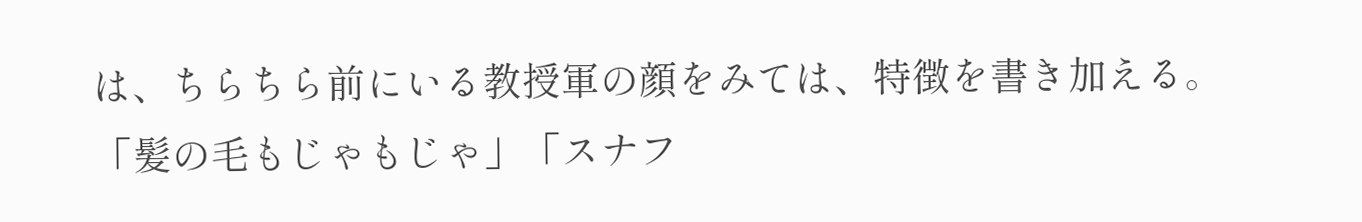は、ちらちら前にいる教授軍の顔をみては、特徴を書き加える。「髪の毛もじゃもじゃ」「スナフ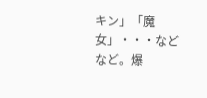キン」「魔女」・・・などなど。爆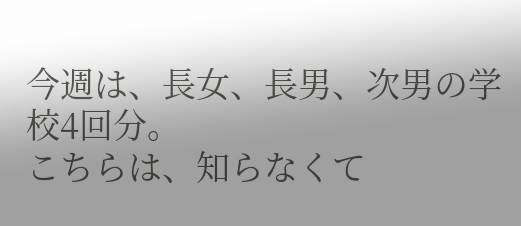今週は、長女、長男、次男の学校4回分。
こちらは、知らなくて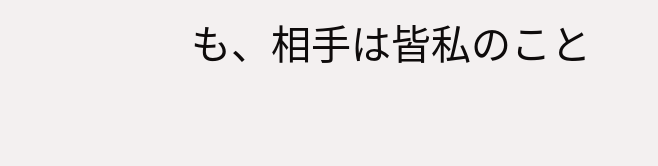も、相手は皆私のこと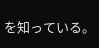を知っている。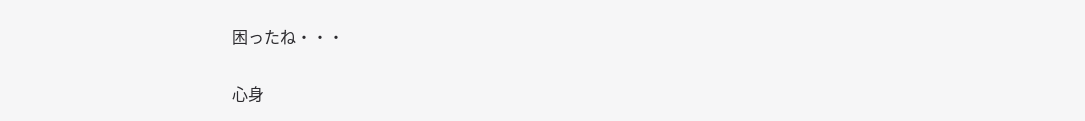困ったね・・・

心身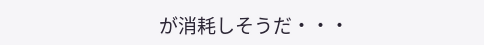が消耗しそうだ・・・